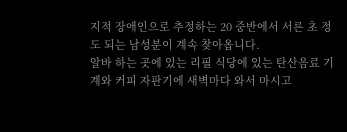지적 장애인으로 추정하는 20 중반에서 서른 초 정도 되는 남성분이 계속 찾아옵니다.
알바 하는 곳에 있는 리필 식당에 있는 탄산음료 기계와 커피 자판기에 새벽마다 와서 마시고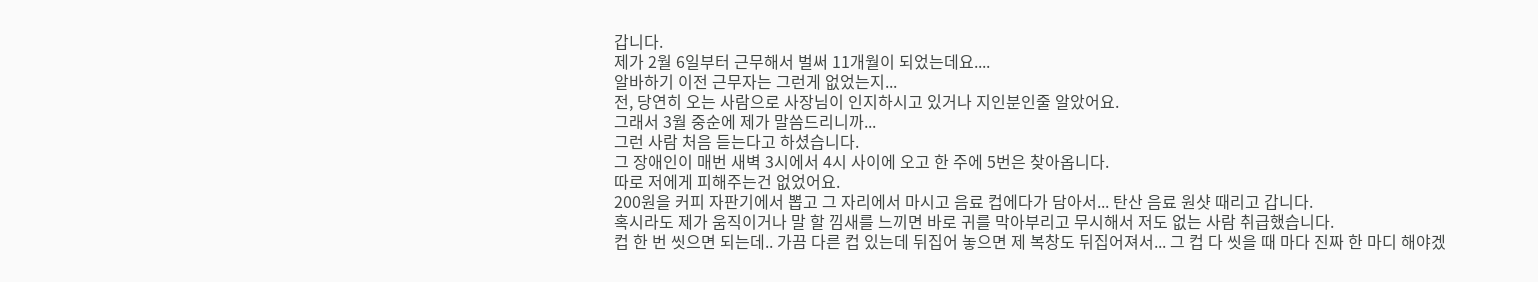갑니다.
제가 2월 6일부터 근무해서 벌써 11개월이 되었는데요....
알바하기 이전 근무자는 그런게 없었는지...
전, 당연히 오는 사람으로 사장님이 인지하시고 있거나 지인분인줄 알았어요.
그래서 3월 중순에 제가 말씀드리니까...
그런 사람 처음 듣는다고 하셨습니다.
그 장애인이 매번 새벽 3시에서 4시 사이에 오고 한 주에 5번은 찾아옵니다.
따로 저에게 피해주는건 없었어요.
200원을 커피 자판기에서 뽑고 그 자리에서 마시고 음료 컵에다가 담아서... 탄산 음료 원샷 때리고 갑니다.
혹시라도 제가 움직이거나 말 할 낌새를 느끼면 바로 귀를 막아부리고 무시해서 저도 없는 사람 취급했습니다.
컵 한 번 씻으면 되는데.. 가끔 다른 컵 있는데 뒤집어 놓으면 제 복창도 뒤집어져서... 그 컵 다 씻을 때 마다 진짜 한 마디 해야겠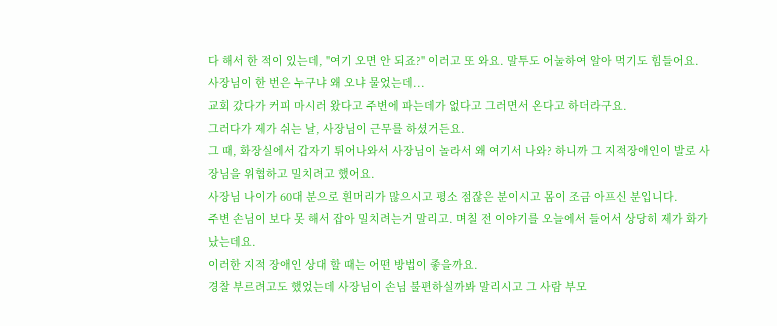다 해서 한 적이 있는데, "여기 오면 안 되죠?" 이러고 또 와요. 말투도 어눌하여 알아 먹기도 힘들어요.
사장님이 한 번은 누구냐 왜 오냐 물었는데...
교회 갔다가 커피 마시러 왔다고 주변에 파는데가 없다고 그러면서 온다고 하더라구요.
그러다가 제가 쉬는 날, 사장님이 근무를 하셨거든요.
그 때, 화장실에서 갑자기 튀어나와서 사장님이 놀라서 왜 여기서 나와? 하니까 그 지적장애인이 발로 사장님을 위협하고 밀치려고 했어요.
사장님 나이가 60대 분으로 흰머리가 많으시고 평소 점잖은 분이시고 몸이 조금 아프신 분입니다.
주변 손님이 보다 못 해서 잡아 밀치려는거 말리고. 며칠 전 이야기를 오늘에서 들어서 상당히 제가 화가났는데요.
이러한 지적 장애인 상대 할 때는 어떤 방법이 좋을까요.
경찰 부르려고도 했었는데 사장님이 손님 불편하실까봐 말리시고 그 사람 부모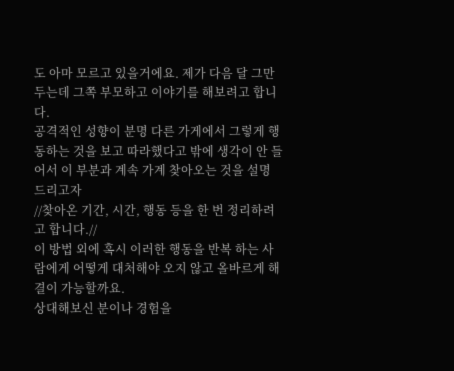도 아마 모르고 있을거에요. 제가 다음 달 그만 두는데 그쪽 부모하고 이야기를 해보려고 합니다.
공격적인 성향이 분명 다른 가게에서 그렇게 행동하는 것을 보고 따라했다고 밖에 생각이 안 들어서 이 부분과 계속 가계 찾아오는 것을 설명 드리고자
//찾아온 기간, 시간, 행동 등을 한 번 정리하려고 합니다.//
이 방법 외에 혹시 이러한 행동을 반복 하는 사람에게 어떻게 대처해야 오지 않고 올바르게 해결이 가능할까요.
상대해보신 분이나 경험을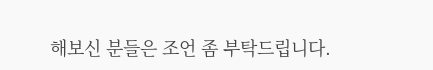해보신 분들은 조언 좀 부탁드립니다.